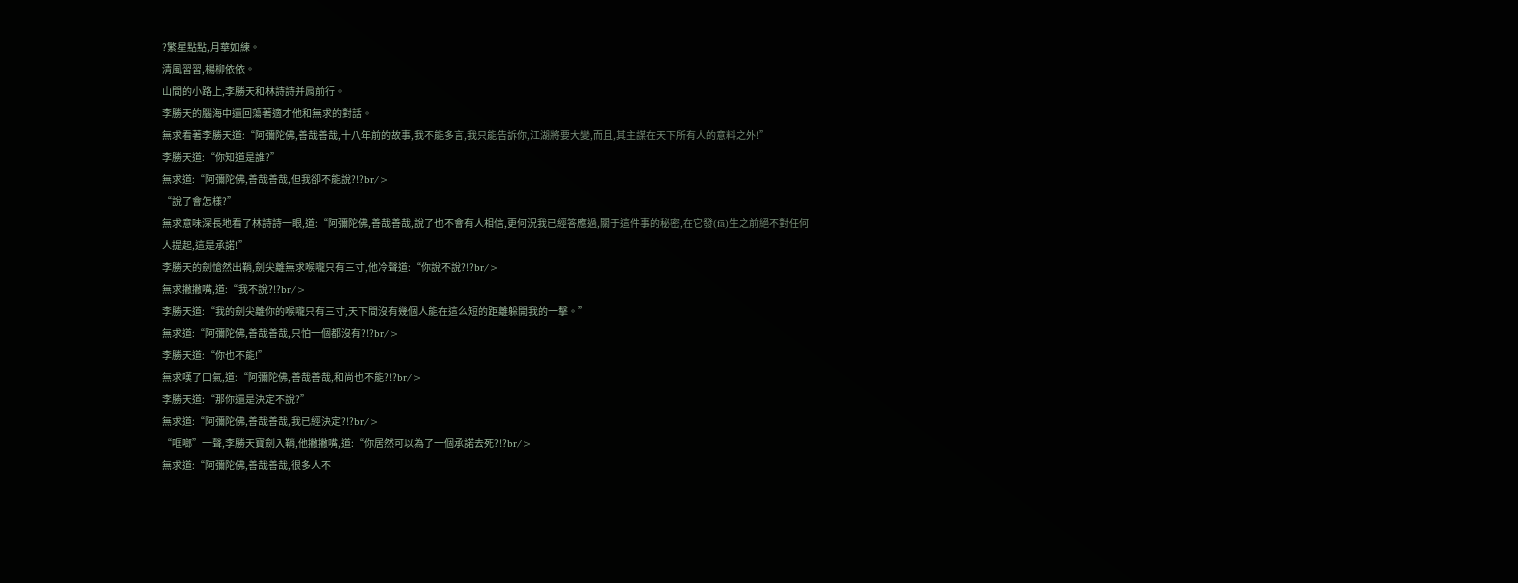?繁星點點,月華如練。
清風習習,楊柳依依。
山間的小路上,李勝天和林詩詩并肩前行。
李勝天的腦海中還回蕩著適才他和無求的對話。
無求看著李勝天道:“阿彌陀佛,善哉善哉,十八年前的故事,我不能多言,我只能告訴你,江湖將要大變,而且,其主謀在天下所有人的意料之外!”
李勝天道:“你知道是誰?”
無求道:“阿彌陀佛,善哉善哉,但我卻不能說?!?br/>
“說了會怎樣?”
無求意味深長地看了林詩詩一眼,道:“阿彌陀佛,善哉善哉,說了也不會有人相信,更何況我已經答應過,關于這件事的秘密,在它發(fā)生之前絕不對任何人提起,這是承諾!”
李勝天的劍愴然出鞘,劍尖離無求喉嚨只有三寸,他冷聲道:“你說不說?!?br/>
無求撇撇嘴,道:“我不說?!?br/>
李勝天道:“我的劍尖離你的喉嚨只有三寸,天下間沒有幾個人能在這么短的距離躲開我的一擊。”
無求道:“阿彌陀佛,善哉善哉,只怕一個都沒有?!?br/>
李勝天道:“你也不能!”
無求嘆了口氣,道:“阿彌陀佛,善哉善哉,和尚也不能?!?br/>
李勝天道:“那你還是決定不說?”
無求道:“阿彌陀佛,善哉善哉,我已經決定?!?br/>
“哐啷”一聲,李勝天寶劍入鞘,他撇撇嘴,道:“你居然可以為了一個承諾去死?!?br/>
無求道:“阿彌陀佛,善哉善哉,很多人不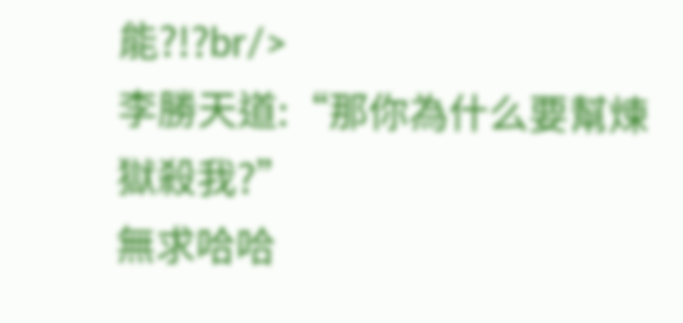能?!?br/>
李勝天道:“那你為什么要幫煉獄殺我?”
無求哈哈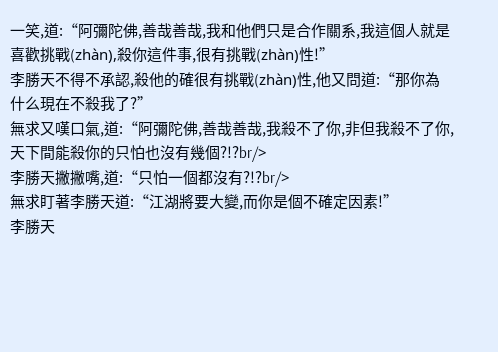一笑,道:“阿彌陀佛,善哉善哉,我和他們只是合作關系,我這個人就是喜歡挑戰(zhàn),殺你這件事,很有挑戰(zhàn)性!”
李勝天不得不承認,殺他的確很有挑戰(zhàn)性,他又問道:“那你為什么現在不殺我了?”
無求又嘆口氣,道:“阿彌陀佛,善哉善哉,我殺不了你,非但我殺不了你,天下間能殺你的只怕也沒有幾個?!?br/>
李勝天撇撇嘴,道:“只怕一個都沒有?!?br/>
無求盯著李勝天道:“江湖將要大變,而你是個不確定因素!”
李勝天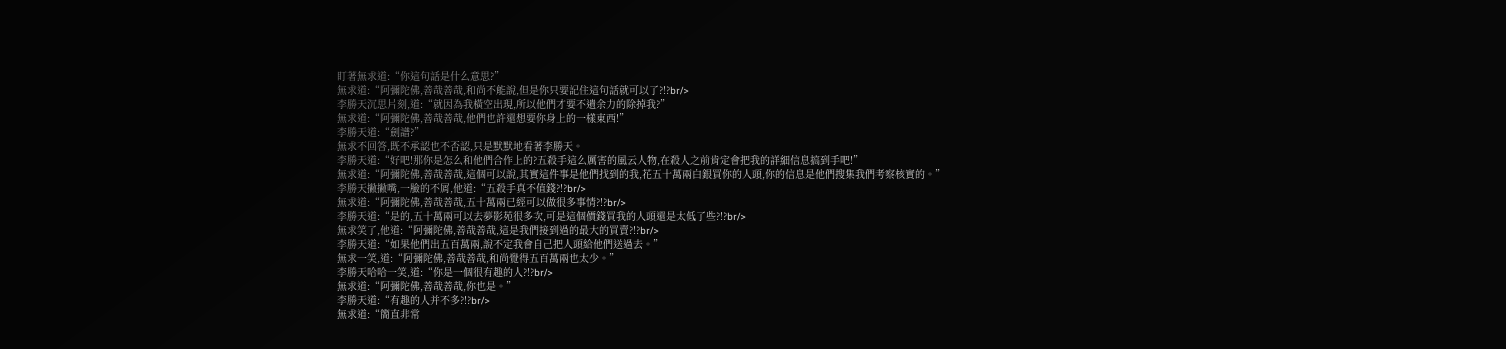盯著無求道:“你這句話是什么意思?”
無求道:“阿彌陀佛,善哉善哉,和尚不能說,但是你只要記住這句話就可以了?!?br/>
李勝天沉思片刻,道:“就因為我橫空出現,所以他們才要不遺余力的除掉我?”
無求道:“阿彌陀佛,善哉善哉,他們也許還想要你身上的一樣東西!”
李勝天道:“劍譜?”
無求不回答,既不承認也不否認,只是默默地看著李勝天。
李勝天道:“好吧!那你是怎么和他們合作上的?五殺手這么厲害的風云人物,在殺人之前肯定會把我的詳細信息搞到手吧!”
無求道:“阿彌陀佛,善哉善哉,這個可以說,其實這件事是他們找到的我,花五十萬兩白銀買你的人頭,你的信息是他們搜集我們考察核實的。”
李勝天撇撇嘴,一臉的不屑,他道:“五殺手真不值錢?!?br/>
無求道:“阿彌陀佛,善哉善哉,五十萬兩已經可以做很多事情?!?br/>
李勝天道:“是的,五十萬兩可以去夢影苑很多次,可是這個價錢買我的人頭還是太低了些?!?br/>
無求笑了,他道:“阿彌陀佛,善哉善哉,這是我們接到過的最大的買賣?!?br/>
李勝天道:“如果他們出五百萬兩,說不定我會自己把人頭給他們送過去。”
無求一笑,道:“阿彌陀佛,善哉善哉,和尚覺得五百萬兩也太少。”
李勝天哈哈一笑,道:“你是一個很有趣的人?!?br/>
無求道:“阿彌陀佛,善哉善哉,你也是。”
李勝天道:“有趣的人并不多?!?br/>
無求道:“簡直非常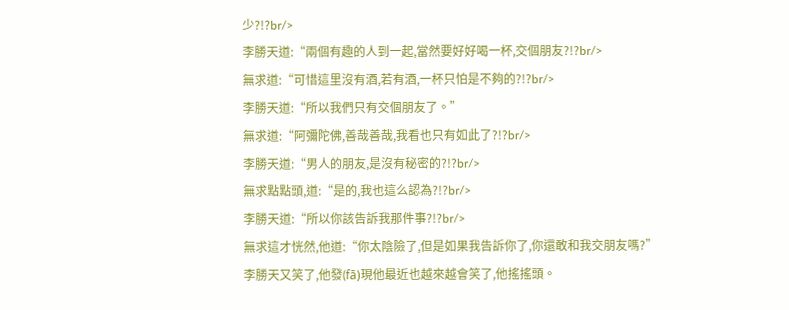少?!?br/>
李勝天道:“兩個有趣的人到一起,當然要好好喝一杯,交個朋友?!?br/>
無求道:“可惜這里沒有酒,若有酒,一杯只怕是不夠的?!?br/>
李勝天道:“所以我們只有交個朋友了。”
無求道:“阿彌陀佛,善哉善哉,我看也只有如此了?!?br/>
李勝天道:“男人的朋友,是沒有秘密的?!?br/>
無求點點頭,道:“是的,我也這么認為?!?br/>
李勝天道:“所以你該告訴我那件事?!?br/>
無求這才恍然,他道:“你太陰險了,但是如果我告訴你了,你還敢和我交朋友嗎?”
李勝天又笑了,他發(fā)現他最近也越來越會笑了,他搖搖頭。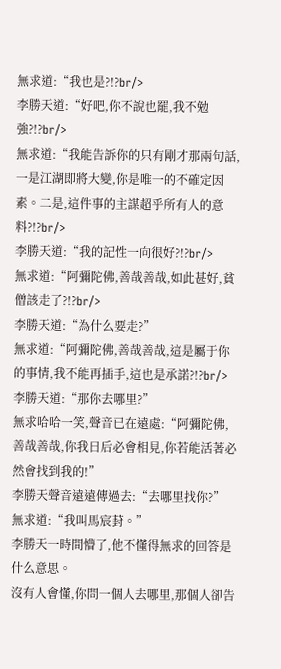無求道:“我也是?!?br/>
李勝天道:“好吧,你不說也罷,我不勉強?!?br/>
無求道:“我能告訴你的只有剛才那兩句話,一是江湖即將大變,你是唯一的不確定因素。二是,這件事的主謀超乎所有人的意料?!?br/>
李勝天道:“我的記性一向很好?!?br/>
無求道:“阿彌陀佛,善哉善哉,如此甚好,貧僧該走了?!?br/>
李勝天道:“為什么要走?”
無求道:“阿彌陀佛,善哉善哉,這是屬于你的事情,我不能再插手,這也是承諾?!?br/>
李勝天道:“那你去哪里?”
無求哈哈一笑,聲音已在遠處:“阿彌陀佛,善哉善哉,你我日后必會相見,你若能活著必然會找到我的!”
李勝天聲音遠遠傳過去:“去哪里找你?”
無求道:“我叫馬宸葑。”
李勝天一時間懵了,他不懂得無求的回答是什么意思。
沒有人會懂,你問一個人去哪里,那個人卻告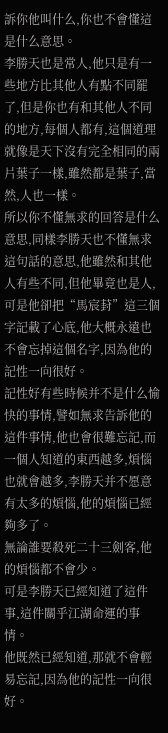訴你他叫什么,你也不會懂這是什么意思。
李勝天也是常人,他只是有一些地方比其他人有點不同罷了,但是你也有和其他人不同的地方,每個人都有,這個道理就像是天下沒有完全相同的兩片葉子一樣,雖然都是葉子,當然,人也一樣。
所以你不懂無求的回答是什么意思,同樣李勝天也不懂無求這句話的意思,他雖然和其他人有些不同,但他畢竟也是人,可是他卻把“馬宸葑”這三個字記載了心底,他大概永遠也不會忘掉這個名字,因為他的記性一向很好。
記性好有些時候并不是什么愉快的事情,譬如無求告訴他的這件事情,他也會很難忘記,而一個人知道的東西越多,煩惱也就會越多,李勝天并不愿意有太多的煩惱,他的煩惱已經夠多了。
無論誰要殺死二十三劍客,他的煩惱都不會少。
可是李勝天已經知道了這件事,這件關乎江湖命運的事情。
他既然已經知道,那就不會輕易忘記,因為他的記性一向很好。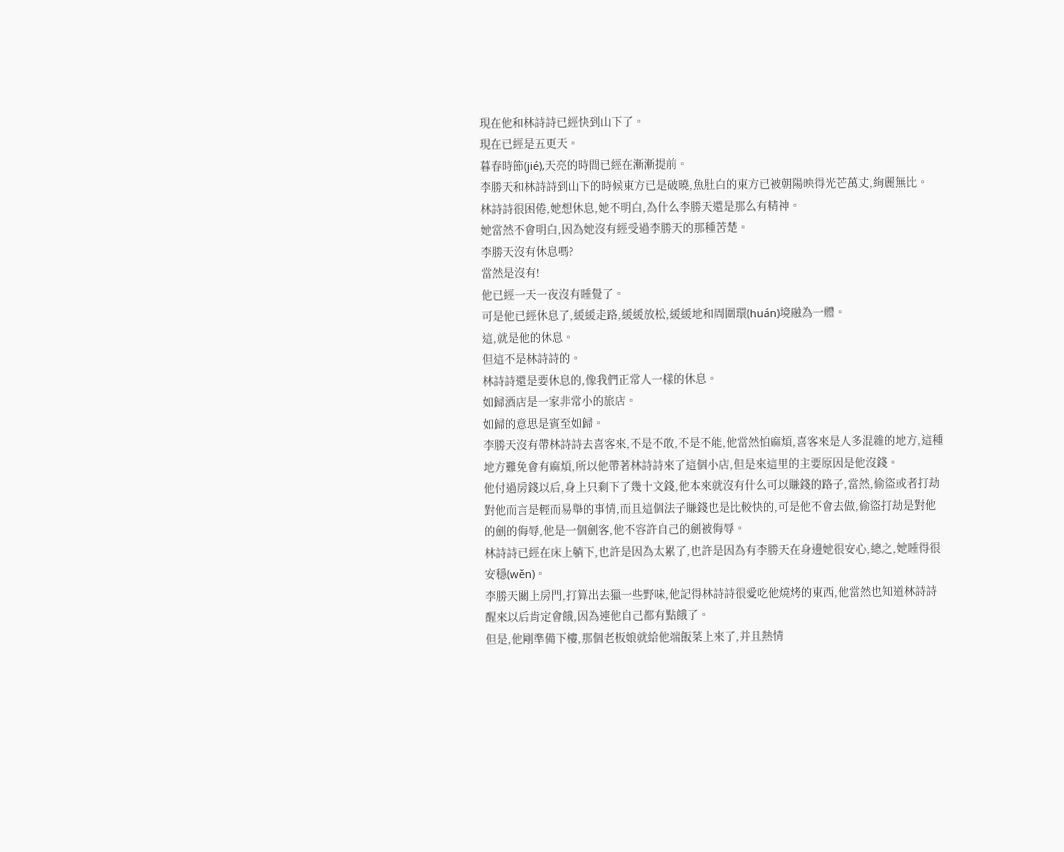現在他和林詩詩已經快到山下了。
現在已經是五更天。
暮春時節(jié),天亮的時間已經在漸漸提前。
李勝天和林詩詩到山下的時候東方已是破曉,魚肚白的東方已被朝陽映得光芒萬丈,絢麗無比。
林詩詩很困倦,她想休息,她不明白,為什么李勝天還是那么有精神。
她當然不會明白,因為她沒有經受過李勝天的那種苦楚。
李勝天沒有休息嗎?
當然是沒有!
他已經一天一夜沒有睡覺了。
可是他已經休息了,緩緩走路,緩緩放松,緩緩地和周圍環(huán)境融為一體。
這,就是他的休息。
但這不是林詩詩的。
林詩詩還是要休息的,像我們正常人一樣的休息。
如歸酒店是一家非常小的旅店。
如歸的意思是賓至如歸。
李勝天沒有帶林詩詩去喜客來,不是不敢,不是不能,他當然怕麻煩,喜客來是人多混雜的地方,這種地方難免會有麻煩,所以他帶著林詩詩來了這個小店,但是來這里的主要原因是他沒錢。
他付過房錢以后,身上只剩下了幾十文錢,他本來就沒有什么可以賺錢的路子,當然,偷盜或者打劫對他而言是輕而易舉的事情,而且這個法子賺錢也是比較快的,可是他不會去做,偷盜打劫是對他的劍的侮辱,他是一個劍客,他不容許自己的劍被侮辱。
林詩詩已經在床上躺下,也許是因為太累了,也許是因為有李勝天在身邊她很安心,總之,她睡得很安穩(wěn)。
李勝天關上房門,打算出去獵一些野味,他記得林詩詩很愛吃他燒烤的東西,他當然也知道林詩詩醒來以后肯定會餓,因為連他自己都有點餓了。
但是,他剛準備下樓,那個老板娘就給他端飯菜上來了,并且熱情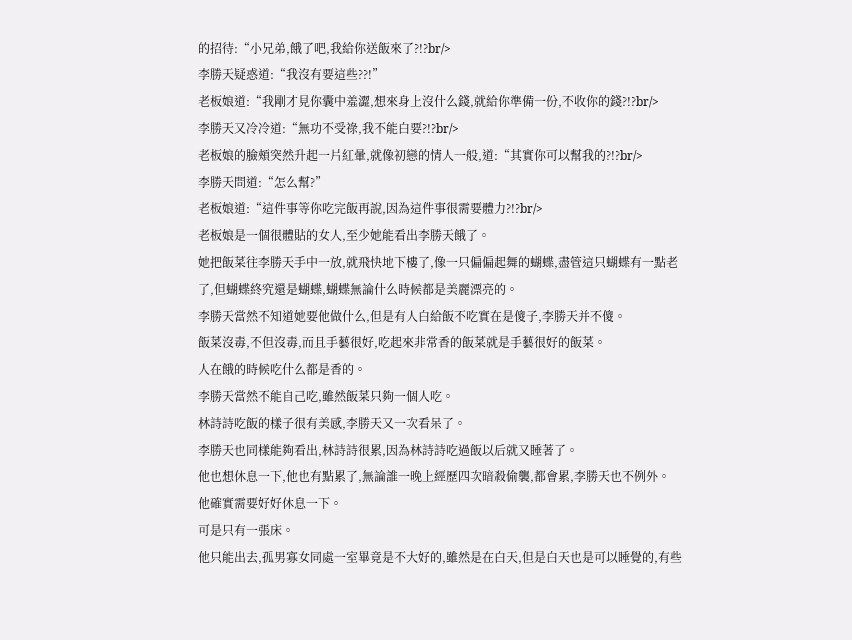的招待:“小兄弟,餓了吧,我給你送飯來了?!?br/>
李勝天疑惑道:“我沒有要這些??!”
老板娘道:“我剛才見你囊中羞澀,想來身上沒什么錢,就給你準備一份,不收你的錢?!?br/>
李勝天又冷冷道:“無功不受祿,我不能白要?!?br/>
老板娘的臉頰突然升起一片紅暈,就像初戀的情人一般,道:“其實你可以幫我的?!?br/>
李勝天問道:“怎么幫?”
老板娘道:“這件事等你吃完飯再說,因為這件事很需要體力?!?br/>
老板娘是一個很體貼的女人,至少她能看出李勝天餓了。
她把飯菜往李勝天手中一放,就飛快地下樓了,像一只偏偏起舞的蝴蝶,盡管這只蝴蝶有一點老了,但蝴蝶終究還是蝴蝶,蝴蝶無論什么時候都是美麗漂亮的。
李勝天當然不知道她要他做什么,但是有人白給飯不吃實在是傻子,李勝天并不傻。
飯菜沒毒,不但沒毒,而且手藝很好,吃起來非常香的飯菜就是手藝很好的飯菜。
人在餓的時候吃什么都是香的。
李勝天當然不能自己吃,雖然飯菜只夠一個人吃。
林詩詩吃飯的樣子很有美感,李勝天又一次看呆了。
李勝天也同樣能夠看出,林詩詩很累,因為林詩詩吃過飯以后就又睡著了。
他也想休息一下,他也有點累了,無論誰一晚上經歷四次暗殺偷襲,都會累,李勝天也不例外。
他確實需要好好休息一下。
可是只有一張床。
他只能出去,孤男寡女同處一室畢竟是不大好的,雖然是在白天,但是白天也是可以睡覺的,有些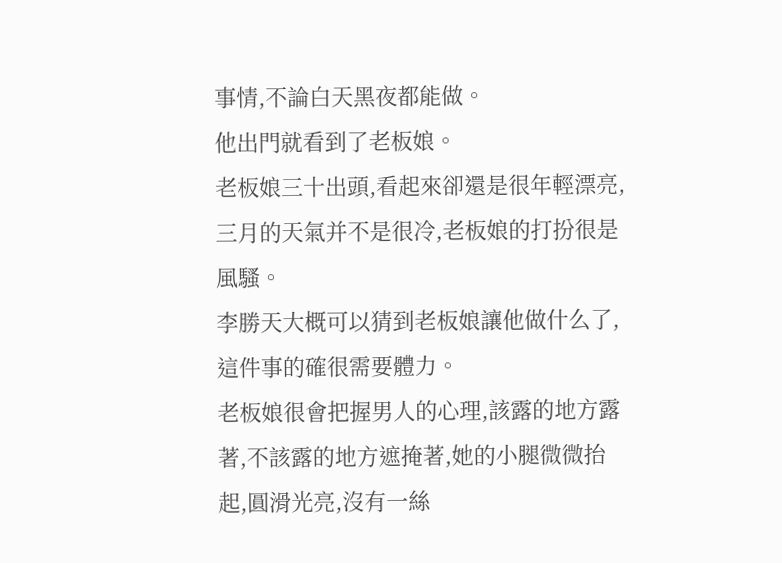事情,不論白天黑夜都能做。
他出門就看到了老板娘。
老板娘三十出頭,看起來卻還是很年輕漂亮,三月的天氣并不是很冷,老板娘的打扮很是風騷。
李勝天大概可以猜到老板娘讓他做什么了,這件事的確很需要體力。
老板娘很會把握男人的心理,該露的地方露著,不該露的地方遮掩著,她的小腿微微抬起,圓滑光亮,沒有一絲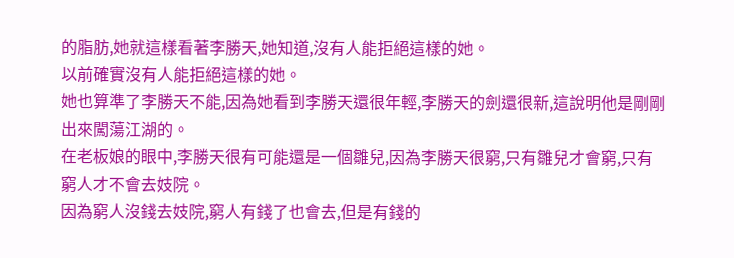的脂肪,她就這樣看著李勝天,她知道,沒有人能拒絕這樣的她。
以前確實沒有人能拒絕這樣的她。
她也算準了李勝天不能,因為她看到李勝天還很年輕,李勝天的劍還很新,這說明他是剛剛出來闖蕩江湖的。
在老板娘的眼中,李勝天很有可能還是一個雛兒,因為李勝天很窮,只有雛兒才會窮,只有窮人才不會去妓院。
因為窮人沒錢去妓院,窮人有錢了也會去,但是有錢的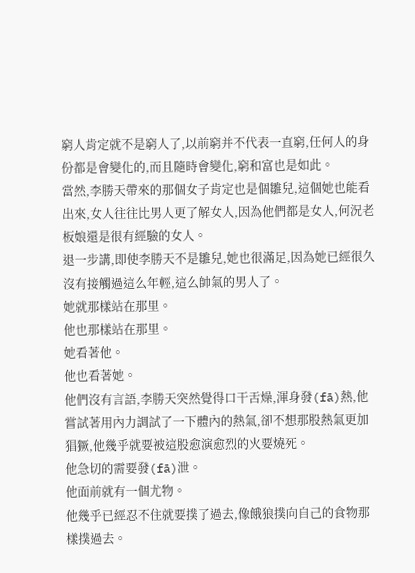窮人肯定就不是窮人了,以前窮并不代表一直窮,任何人的身份都是會變化的,而且隨時會變化,窮和富也是如此。
當然,李勝天帶來的那個女子肯定也是個雛兒,這個她也能看出來,女人往往比男人更了解女人,因為他們都是女人,何況老板娘還是很有經驗的女人。
退一步講,即使李勝天不是雛兒,她也很滿足,因為她已經很久沒有接觸過這么年輕,這么帥氣的男人了。
她就那樣站在那里。
他也那樣站在那里。
她看著他。
他也看著她。
他們沒有言語,李勝天突然覺得口干舌燥,渾身發(fā)熱,他嘗試著用內力調試了一下體內的熱氣,卻不想那股熱氣更加猖獗,他幾乎就要被這股愈演愈烈的火要燒死。
他急切的需要發(fā)泄。
他面前就有一個尤物。
他幾乎已經忍不住就要撲了過去,像餓狼撲向自己的食物那樣撲過去。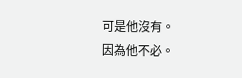可是他沒有。
因為他不必。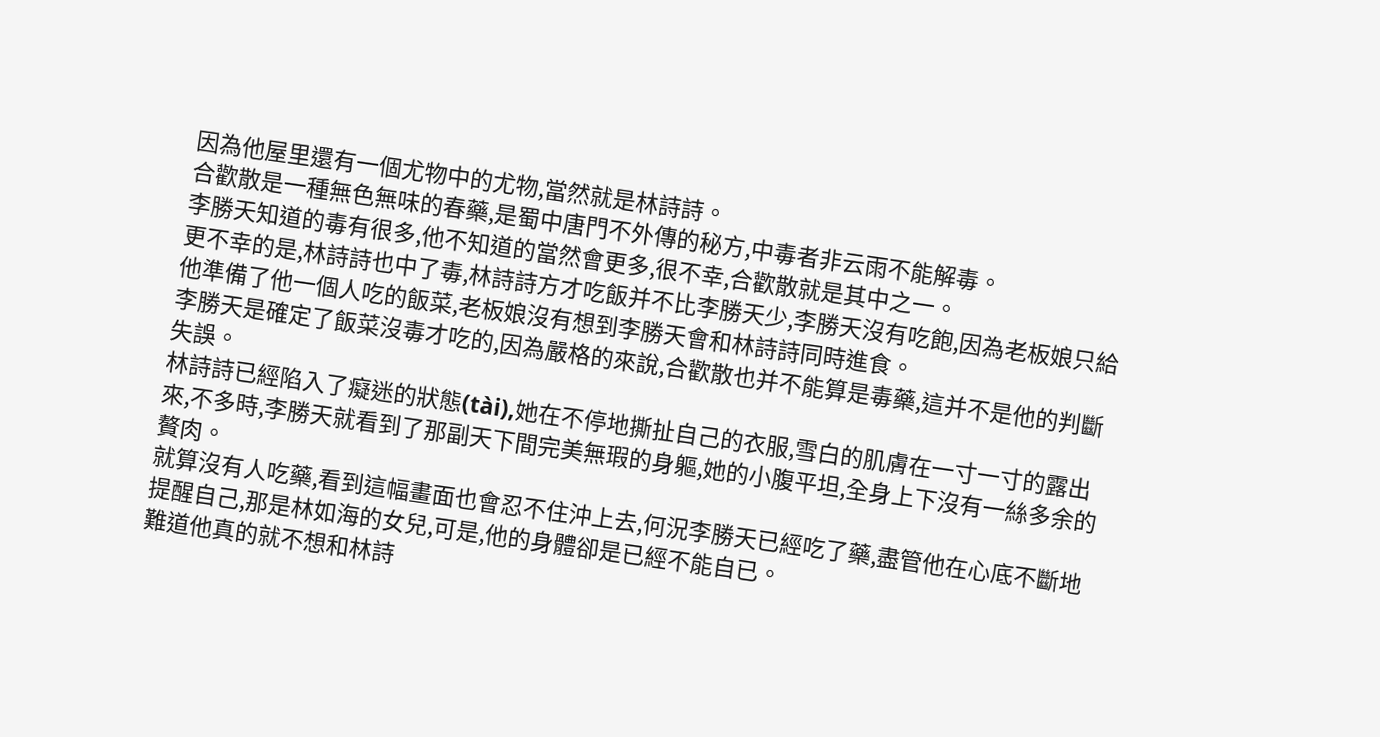因為他屋里還有一個尤物中的尤物,當然就是林詩詩。
合歡散是一種無色無味的春藥,是蜀中唐門不外傳的秘方,中毒者非云雨不能解毒。
李勝天知道的毒有很多,他不知道的當然會更多,很不幸,合歡散就是其中之一。
更不幸的是,林詩詩也中了毒,林詩詩方才吃飯并不比李勝天少,李勝天沒有吃飽,因為老板娘只給他準備了他一個人吃的飯菜,老板娘沒有想到李勝天會和林詩詩同時進食。
李勝天是確定了飯菜沒毒才吃的,因為嚴格的來說,合歡散也并不能算是毒藥,這并不是他的判斷失誤。
林詩詩已經陷入了癡迷的狀態(tài),她在不停地撕扯自己的衣服,雪白的肌膚在一寸一寸的露出來,不多時,李勝天就看到了那副天下間完美無瑕的身軀,她的小腹平坦,全身上下沒有一絲多余的贅肉。
就算沒有人吃藥,看到這幅畫面也會忍不住沖上去,何況李勝天已經吃了藥,盡管他在心底不斷地提醒自己,那是林如海的女兒,可是,他的身體卻是已經不能自已。
難道他真的就不想和林詩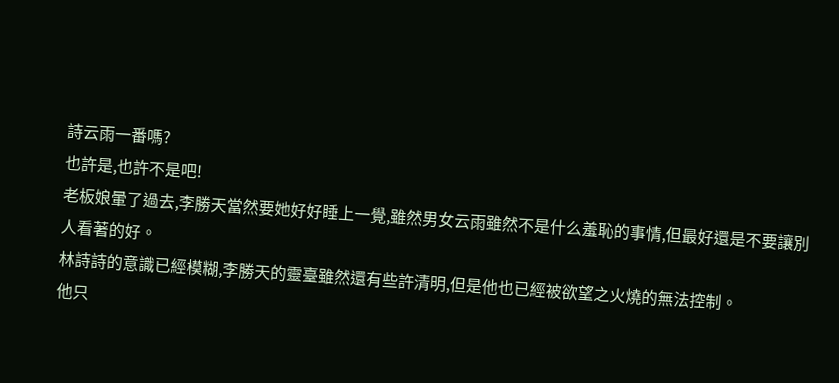詩云雨一番嗎?
也許是,也許不是吧!
老板娘暈了過去,李勝天當然要她好好睡上一覺,雖然男女云雨雖然不是什么羞恥的事情,但最好還是不要讓別人看著的好。
林詩詩的意識已經模糊,李勝天的靈臺雖然還有些許清明,但是他也已經被欲望之火燒的無法控制。
他只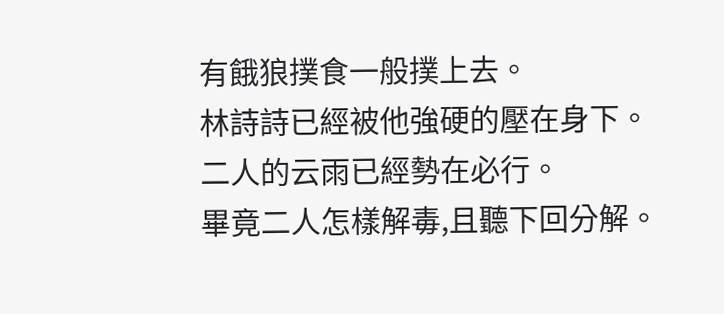有餓狼撲食一般撲上去。
林詩詩已經被他強硬的壓在身下。
二人的云雨已經勢在必行。
畢竟二人怎樣解毒,且聽下回分解。